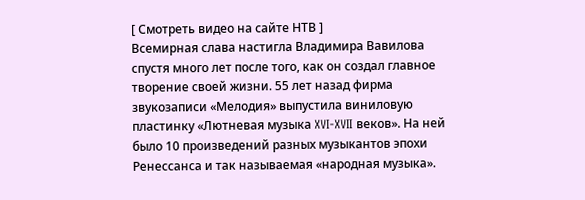[ Смотреть видео на сайте НТВ ]
Всемирная слава настигла Владимира Вавилова спустя много лет после того, как он создал главное творение своей жизни. 55 лет назад фирма звукозаписи «Мелодия» выпустила виниловую пластинку «Лютневая музыка XVI-XVII веков». На ней было 10 произведений разных музыкантов эпохи Ренессанса и так называемая «народная музыка».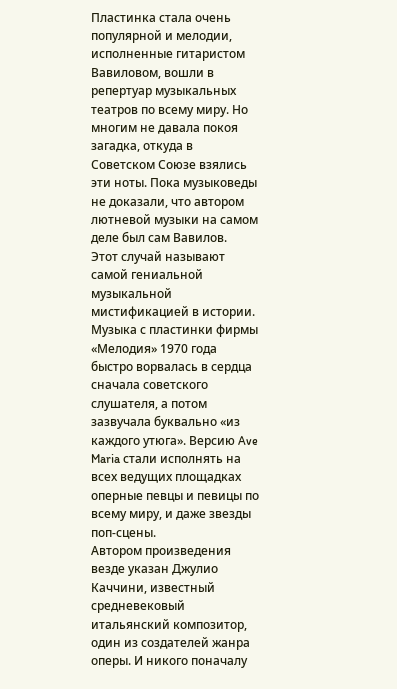Пластинка стала очень популярной и мелодии, исполненные гитаристом Вавиловом, вошли в репертуар музыкальных театров по всему миру. Но многим не давала покоя загадка, откуда в Советском Союзе взялись эти ноты. Пока музыковеды не доказали, что автором лютневой музыки на самом деле был сам Вавилов.
Этот случай называют самой гениальной музыкальной мистификацией в истории. Музыка с пластинки фирмы «Мелодия» 1970 года быстро ворвалась в сердца сначала советского слушателя, а потом зазвучала буквально «из каждого утюга». Версию Ave Maria стали исполнять на всех ведущих площадках оперные певцы и певицы по всему миру, и даже звезды поп-сцены.
Автором произведения везде указан Джулио Каччини, известный средневековый итальянский композитор, один из создателей жанра оперы. И никого поначалу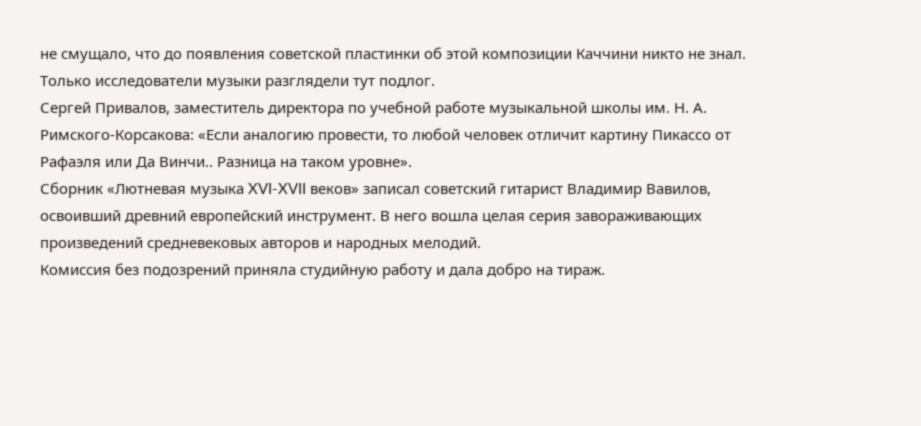не смущало, что до появления советской пластинки об этой композиции Каччини никто не знал. Только исследователи музыки разглядели тут подлог.
Сергей Привалов, заместитель директора по учебной работе музыкальной школы им. Н. А. Римского-Корсакова: «Если аналогию провести, то любой человек отличит картину Пикассо от Рафаэля или Да Винчи.. Разница на таком уровне».
Сборник «Лютневая музыка XVI-XVII веков» записал советский гитарист Владимир Вавилов, освоивший древний европейский инструмент. В него вошла целая серия завораживающих произведений средневековых авторов и народных мелодий.
Комиссия без подозрений приняла студийную работу и дала добро на тираж.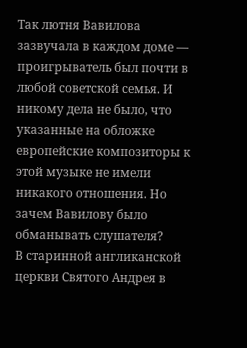Так лютня Вавилова зазвучала в каждом доме — проигрыватель был почти в любой советской семья. И никому дела не было, что указанные на обложке европейские композиторы к этой музыке не имели никакого отношения. Но зачем Вавилову было обманывать слушателя?
В старинной англиканской церкви Святого Андрея в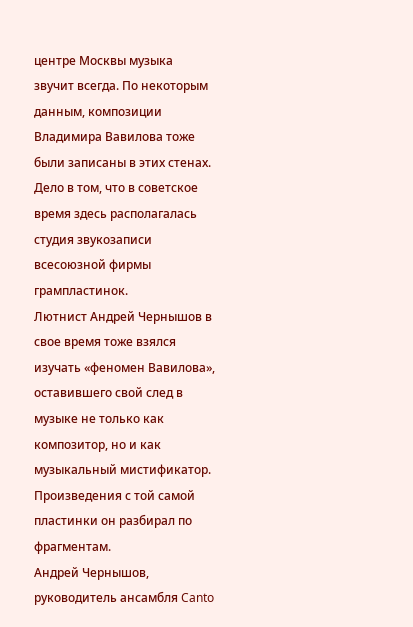центре Москвы музыка звучит всегда. По некоторым данным, композиции Владимира Вавилова тоже были записаны в этих стенах. Дело в том, что в советское время здесь располагалась студия звукозаписи всесоюзной фирмы грампластинок.
Лютнист Андрей Чернышов в свое время тоже взялся изучать «феномен Вавилова», оставившего свой след в музыке не только как композитор, но и как музыкальный мистификатор. Произведения с той самой пластинки он разбирал по фрагментам.
Андрей Чернышов, руководитель ансамбля Canto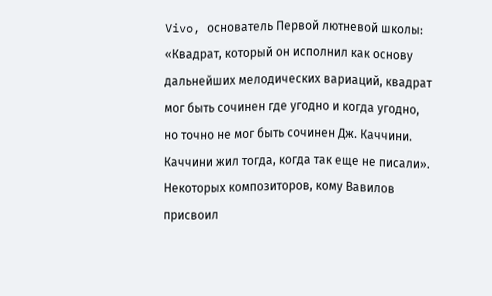Vivo, основатель Первой лютневой школы: «Квадрат, который он исполнил как основу дальнейших мелодических вариаций, квадрат мог быть сочинен где угодно и когда угодно, но точно не мог быть сочинен Дж. Каччини. Каччини жил тогда, когда так еще не писали».
Некоторых композиторов, кому Вавилов присвоил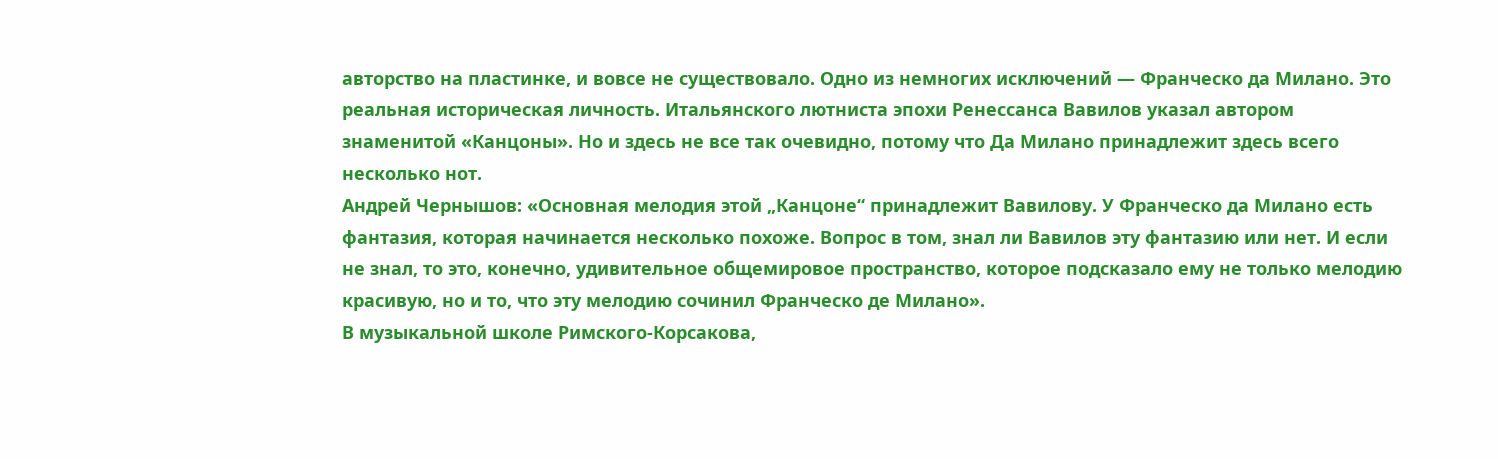авторство на пластинке, и вовсе не существовало. Одно из немногих исключений — Франческо да Милано. Это реальная историческая личность. Итальянского лютниста эпохи Ренессанса Вавилов указал автором знаменитой «Канцоны». Но и здесь не все так очевидно, потому что Да Милано принадлежит здесь всего несколько нот.
Андрей Чернышов: «Основная мелодия этой „Канцоне“ принадлежит Вавилову. У Франческо да Милано есть фантазия, которая начинается несколько похоже. Вопрос в том, знал ли Вавилов эту фантазию или нет. И если не знал, то это, конечно, удивительное общемировое пространство, которое подсказало ему не только мелодию красивую, но и то, что эту мелодию сочинил Франческо де Милано».
В музыкальной школе Римского-Корсакова,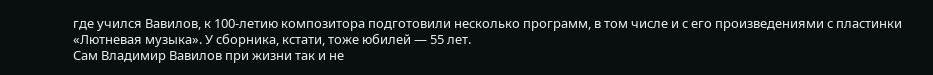где учился Вавилов, к 100-летию композитора подготовили несколько программ, в том числе и с его произведениями с пластинки «Лютневая музыка». У сборника, кстати, тоже юбилей — 55 лет.
Сам Владимир Вавилов при жизни так и не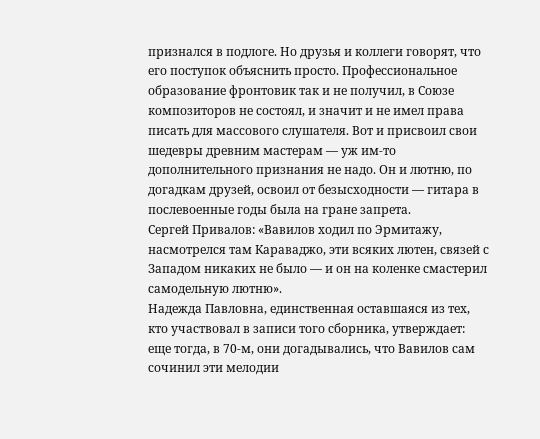признался в подлоге. Но друзья и коллеги говорят, что его поступок объяснить просто. Профессиональное образование фронтовик так и не получил, в Союзе композиторов не состоял, и значит и не имел права писать для массового слушателя. Вот и присвоил свои шедевры древним мастерам — уж им-то дополнительного признания не надо. Он и лютню, по догадкам друзей, освоил от безысходности — гитара в послевоенные годы была на гране запрета.
Сергей Привалов: «Вавилов ходил по Эрмитажу, насмотрелся там Караваджо, эти всяких лютен, связей с Западом никаких не было — и он на коленке смастерил самодельную лютню».
Надежда Павловна, единственная оставшаяся из тех, кто участвовал в записи того сборника, утверждает: еще тогда, в 70-м, они догадывались, что Вавилов сам сочинил эти мелодии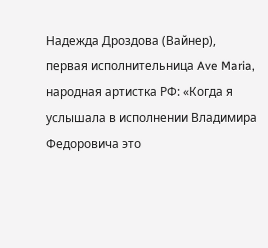Надежда Дроздова (Вайнер), первая исполнительница Ave Maria, народная артистка РФ: «Когда я услышала в исполнении Владимира Федоровича это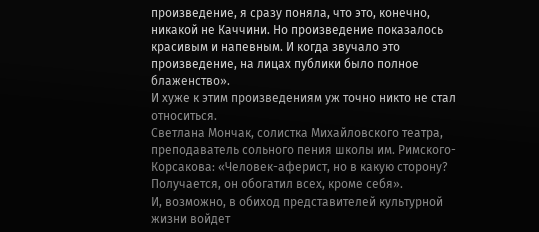произведение, я сразу поняла, что это, конечно, никакой не Каччини. Но произведение показалось красивым и напевным. И когда звучало это произведение, на лицах публики было полное блаженство».
И хуже к этим произведениям уж точно никто не стал относиться.
Светлана Мончак, солистка Михайловского театра, преподаватель сольного пения школы им. Римского-Корсакова: «Человек-аферист, но в какую сторону? Получается, он обогатил всех, кроме себя».
И, возможно, в обиход представителей культурной жизни войдет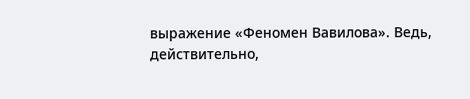выражение «Феномен Вавилова». Ведь, действительно,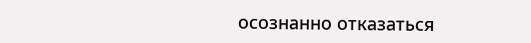осознанно отказаться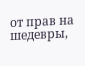от прав на шедевры,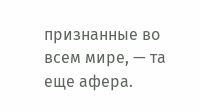признанные во всем мире, — та еще афера.